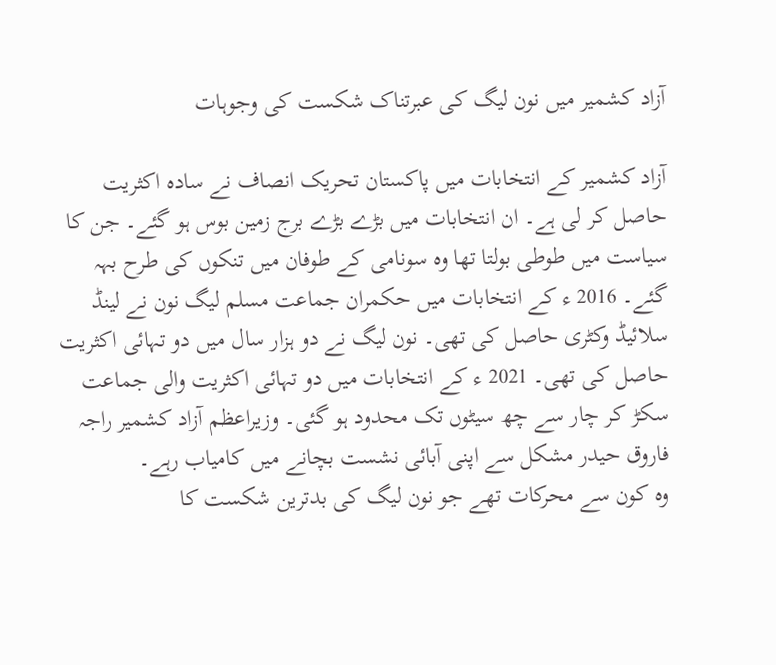آزاد کشمیر میں نون لیگ کی عبرتناک شکست کی وجوہات

آزاد کشمیر کے انتخابات میں پاکستان تحریک انصاف نے سادہ اکثریت حاصل کر لی ہے۔ ان انتخابات میں بڑے بڑے برج زمین بوس ہو گئے۔ جن کا سیاست میں طوطی بولتا تھا وہ سونامی کے طوفان میں تنکوں کی طرح بہہ گئے۔ 2016 ء کے انتخابات میں حکمران جماعت مسلم لیگ نون نے لینڈ سلائیڈ وکٹری حاصل کی تھی۔ نون لیگ نے دو ہزار سال میں دو تہائی اکثریت حاصل کی تھی۔ 2021 ء کے انتخابات میں دو تہائی اکثریت والی جماعت سکڑ کر چار سے چھ سیٹوں تک محدود ہو گئی۔ وزیراعظم آزاد کشمیر راجہ فاروق حیدر مشکل سے اپنی آبائی نشست بچانے میں کامیاب رہے۔
وہ کون سے محرکات تھے جو نون لیگ کی بدترین شکست کا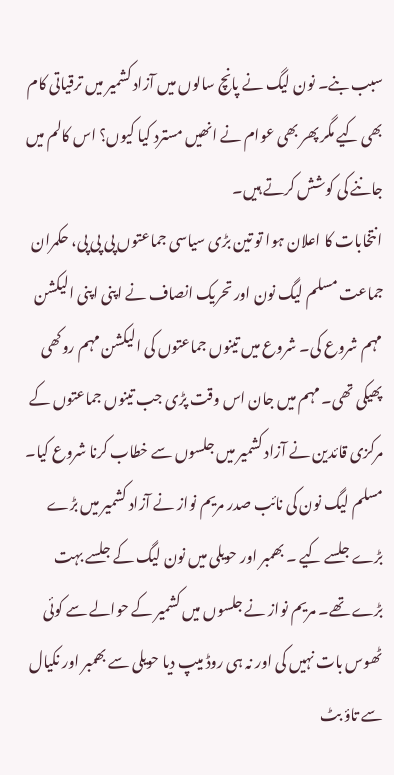سبب بنے۔ نون لیگ نے پانچ سالوں میں آزاد کشمیر میں ترقیاتی کام بھی کیے مگر پھر بھی عوام نے انھیں مسترد کیا کیوں؟ اس کالم میں جاننے کی کوشش کرتے ہیں۔
انتخابات کا اعلان ہوا تو تین بڑی سیاسی جماعتوں پی پی پی، حکمران جماعت مسلم لیگ نون اور تحریک انصاف نے اپنی اپنی الیکشن مہم شروع کی۔ شروع میں تینوں جماعتوں کی الیکشن مہم روکھی پھیکی تھی۔ مہم میں جان اس وقت پڑی جب تینوں جماعتوں کے مرکزی قائدین نے آزاد کشمیر میں جلسوں سے خطاب کرنا شروع کیا۔
مسلم لیگ نون کی نائب صدر مریم نواز نے آزاد کشمیر میں بڑے بڑے جلسے کیے ۔ بھمبر اور حویلی میں نون لیگ کے جلسے بہت بڑے تھے۔ مریم نواز نے جلسوں میں کشمیر کے حوالے سے کوئی ٹھوس بات نہیں کی اور نہ ہی روڈ میپ دیا حویلی سے بھمبر اور نکیال سے تاؤ بٹ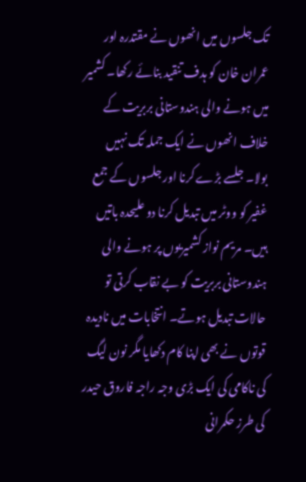تک جلسوں میں انھوں نے مقتدرہ اور عمران خان کو ہدف تنقید بنائے رکھا۔ کشمیر میں ہونے والی ہندوستانی بربریت کے خلاف انھوں نے ایک جملہ تک نہیں بولا۔ جلسے بڑے کرنا اور جلسوں کے جمع غفیر کو ووٹر میں تبدیل کرنا دو علیحدہ باتیں ہیں۔ مریم نواز کشمیریوں پر ہونے والی ہندوستانی بربریت کو بے نقاب کرتی تو حالات تبدیل ہوتے۔ انتخابات میں نادیدہ قوتوں نے بھی اپنا کام دکھایا مگر نون لیگ کی ناکامی کی ایک بڑی وجہ راجہ فاروق حیدر کی طرز حکمرانی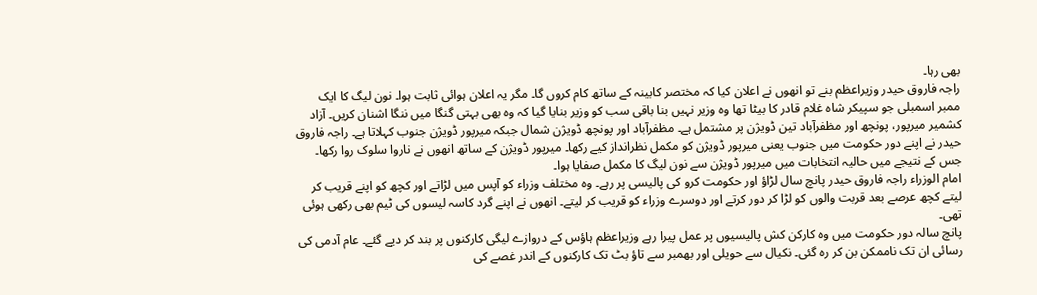بھی رہا۔
راجہ فاروق حیدر وزیراعظم بنے تو انھوں نے اعلان کیا کہ مختصر کابینہ کے ساتھ کام کروں گا۔ مگر یہ اعلان ہوائی ثابت ہوا۔ نون لیگ کا ایک ممبر اسمبلی جو سپیکر شاہ غلام قادر کا بیٹا تھا وہ وزیر نہیں بنا باقی سب کو وزیر بنایا گیا کہ وہ بھی بہتی گنگا میں ننگا اشنان کریں۔ آزاد کشمیر میرپور، پونچھ اور مظفرآباد تین ڈویژن پر مشتمل ہے۔ مظفرآباد اور پونچھ ڈویژن شمال جبکہ میرپور ڈویژن جنوب کہلاتا ہے۔ راجہ فاروق حیدر نے اپنے دور حکومت میں جنوب یعنی میرپور ڈویژن کو مکمل نظرانداز کیے رکھا۔ میرپور ڈویژن کے ساتھ انھوں نے ناروا سلوک روا رکھا۔ جس کے نتیجے میں حالیہ انتخابات میں میرپور ڈویژن سے نون لیگ کا مکمل صفایا ہوا۔
امام الوزراء راجہ فاروق حیدر پانچ سال لڑاؤ اور حکومت کرو کی پالیسی پر رہے۔ وہ مختلف وزراء کو آپس میں لڑاتے اور کچھ کو اپنے قریب کر لیتے کچھ عرصے بعد قربت والوں کو لڑا کر دور کرتے اور دوسرے وزراء کو قریب کر لیتے۔ انھوں نے اپنے گرد کاسہ لیسوں کی ٹیم بھی رکھی ہوئی تھی۔
پانچ سالہ دور حکومت میں وہ کارکن کش پالیسیوں پر عمل پیرا رہے وزیراعظم ہاؤس کے دروازے لیگی کارکنوں پر بند کر دیے گئے۔ عام آدمی کی رسائی ان تک ناممکن بن کر رہ گئی۔ نکیال سے حویلی اور بھمبر سے تاؤ بٹ تک کارکنوں کے اندر غصے کی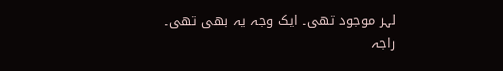لہر موجود تھی۔ ایک وجہ یہ بھی تھی۔
راجہ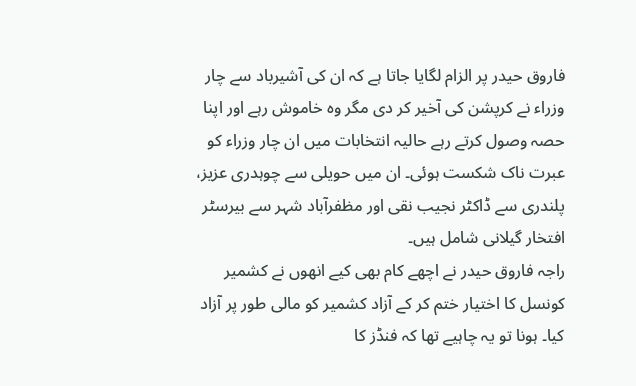فاروق حیدر پر الزام لگایا جاتا ہے کہ ان کی آشیرباد سے چار وزراء نے کرپشن کی آخیر کر دی مگر وہ خاموش رہے اور اپنا حصہ وصول کرتے رہے حالیہ انتخابات میں ان چار وزراء کو عبرت ناک شکست ہوئی۔ ان میں حویلی سے چوہدری عزیز، پلندری سے ڈاکٹر نجیب نقی اور مظفرآباد شہر سے بیرسٹر افتخار گیلانی شامل ہیں۔
راجہ فاروق حیدر نے اچھے کام بھی کیے انھوں نے کشمیر کونسل کا اختیار ختم کر کے آزاد کشمیر کو مالی طور پر آزاد کیا۔ ہونا تو یہ چاہیے تھا کہ فنڈز کا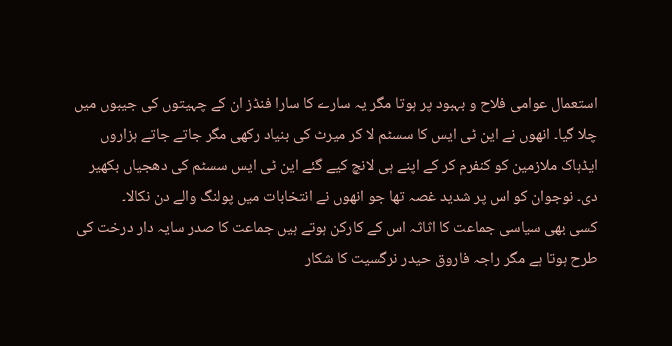استعمال عوامی فلاح و بہبود پر ہوتا مگر یہ سارے کا سارا فنڈز ان کے چہیتوں کی جیبوں میں چلا گیا۔ انھوں نے این ٹی ایس کا سسٹم لا کر میرٹ کی بنیاد رکھی مگر جاتے جاتے ہزاروں ایڈہاک ملازمین کو کنفرم کر کے اپنے ہی لانچ کیے گئے این ٹی ایس سسٹم کی دھجیاں بکھیر دی۔ نوجوان کو اس پر شدید غصہ تھا جو انھوں نے انتخابات میں پولنگ والے دن نکالا۔
کسی بھی سیاسی جماعت کا اثاثہ اس کے کارکن ہوتے ہیں جماعت کا صدر سایہ دار درخت کی طرح ہوتا ہے مگر راجہ فاروق حیدر نرگسیت کا شکار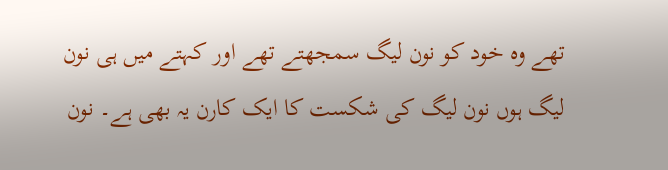تھے وہ خود کو نون لیگ سمجھتے تھے اور کہتے میں ہی نون لیگ ہوں نون لیگ کی شکست کا ایک کارن یہ بھی ہے۔ نون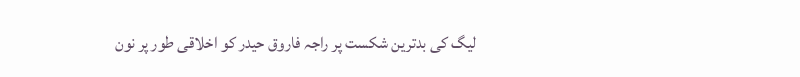لیگ کی بدترین شکست پر راجہ فاروق حیدر کو اخلاقی طور پر نون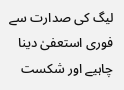لیگ کی صدارت سے فوری استعفیٰ دینا چاہیے اور شکست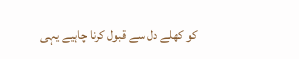کو کھلے دل سے قبول کرنا چاہیے یہی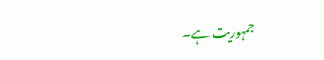جمہوریت ہے۔